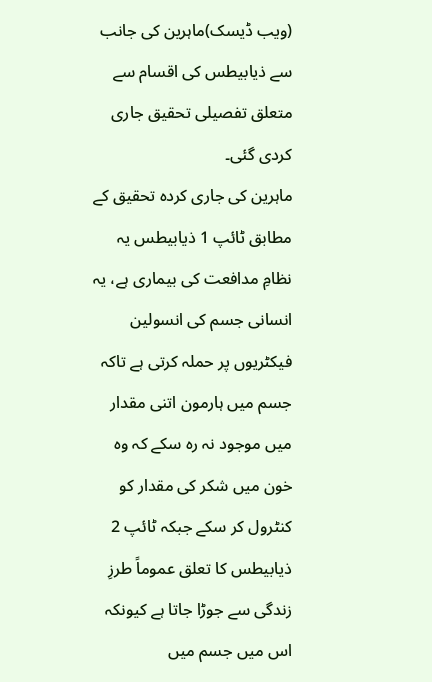(ویب ڈیسک)ماہرین کی جانب سے ذیابیطس کی اقسام سے متعلق تفصیلی تحقیق جاری کردی گئی۔
ماہرین کی جاری کردہ تحقیق کے مطابق ٹائپ 1 ذیابیطس یہ نظامِ مدافعت کی بیماری ہے، یہ انسانی جسم کی انسولین فیکٹریوں پر حملہ کرتی ہے تاکہ جسم میں ہارمون اتنی مقدار میں موجود نہ رہ سکے کہ وہ خون میں شکر کی مقدار کو کنٹرول کر سکے جبکہ ٹائپ 2 ذیابیطس کا تعلق عموماً طرزِ زندگی سے جوڑا جاتا ہے کیونکہ اس میں جسم میں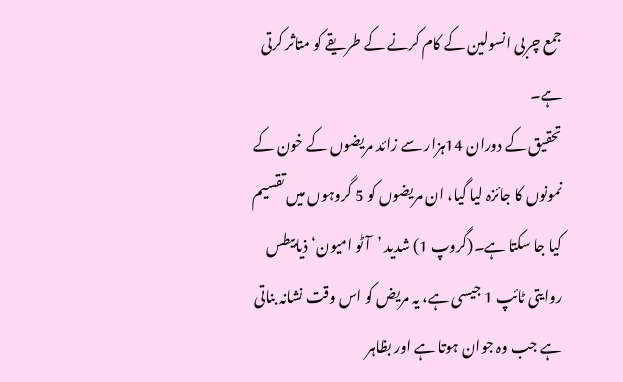جمع چربی انسولین کے کام کرنے کے طریقے کو متاثر کرتی ہے۔
تحقیق کے دوران 14ہزار سے زائد مریضوں کے خون کے نمونوں کا جائزہ لیا گیا، ان مریضوں کو 5 گروہوں میں تقسیم کیا جا سکتا ہے۔(گروپ 1) شدید ’آٹو امیون‘ ذیابیطس روایتی ٹائپ 1 جیسی ہے، یہ مریض کو اس وقت نشانہ بناتی ہے جب وہ جوان ہوتا ہے اور بظاہر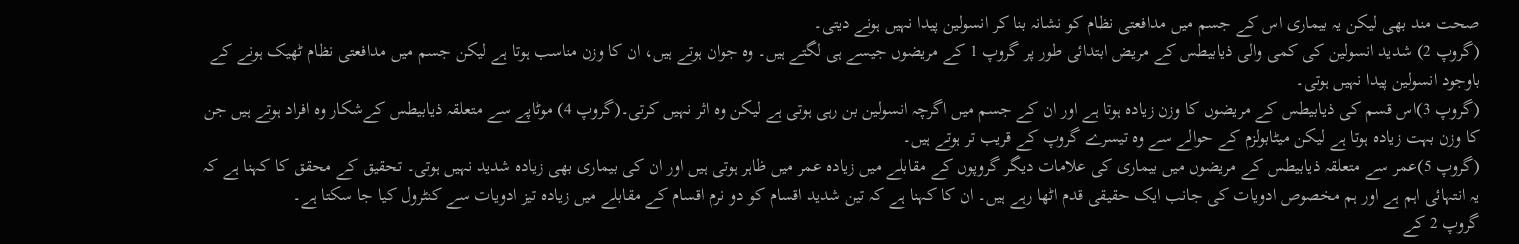صحت مند بھی لیکن یہ بیماری اس کے جسم میں مدافعتی نظام کو نشانہ بنا کر انسولین پیدا نہیں ہونے دیتی۔
(گروپ 2) شدید انسولین کی کمی والی ذیابیطس کے مریض ابتدائی طور پر گروپ 1 کے مریضوں جیسے ہی لگتے ہیں۔ وہ جوان ہوتے ہیں، ان کا وزن مناسب ہوتا ہے لیکن جسم میں مدافعتی نظام ٹھیک ہونے کے باوجود انسولین پیدا نہیں ہوتی۔
(گروپ 3)اس قسم کی ذیابیطس کے مریضوں کا وزن زیادہ ہوتا ہے اور ان کے جسم میں اگرچہ انسولین بن رہی ہوتی ہے لیکن وہ اثر نہیں کرتی۔(گروپ 4) موٹاپے سے متعلقہ ذیابیطس کےشکار وہ افراد ہوتے ہیں جن کا وزن بہت زیادہ ہوتا ہے لیکن میٹابولزم کے حوالے سے وہ تیسرے گروپ کے قریب تر ہوتے ہیں۔
(گروپ 5)عمر سے متعلقہ ذیابیطس کے مریضوں میں بیماری کی علامات دیگر گروپوں کے مقابلے میں زیادہ عمر میں ظاہر ہوتی ہیں اور ان کی بیماری بھی زیادہ شدید نہیں ہوتی۔ تحقیق کے محقق کا کہنا ہے کہ یہ انتہائی اہم ہے اور ہم مخصوص ادویات کی جانب ایک حقیقی قدم اٹھا رہے ہیں۔ ان کا کہنا ہے کہ تین شدید اقسام کو دو نرم اقسام کے مقابلے میں زیادہ تیز ادویات سے کنٹرول کیا جا سکتا ہے۔
گروپ 2 کے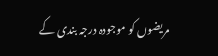مریضوں کو موجودہ درجہ بندی کے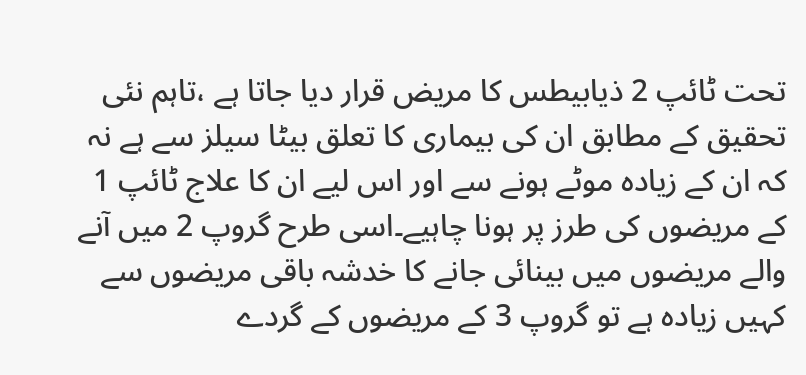تحت ٹائپ 2 ذیابیطس کا مریض قرار دیا جاتا ہے ،تاہم نئی تحقیق کے مطابق ان کی بیماری کا تعلق بیٹا سیلز سے ہے نہ کہ ان کے زیادہ موٹے ہونے سے اور اس لیے ان کا علاج ٹائپ 1 کے مریضوں کی طرز پر ہونا چاہیے۔اسی طرح گروپ 2 میں آنے والے مریضوں میں بینائی جانے کا خدشہ باقی مریضوں سے کہیں زیادہ ہے تو گروپ 3 کے مریضوں کے گردے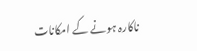ناکارہ ہونے کے امکانات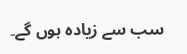سب سے زیادہ ہوں گے۔